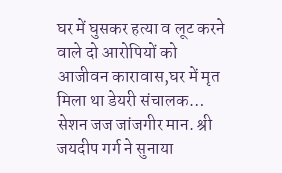घर में घुसकर हत्या व लूट करने वाले दो आरोपियों को आजीवन कारावास,घर में मृत मिला था डेयरी संचालक…
सेशन जज जांजगीर मान. श्री जयदीप गर्ग ने सुनाया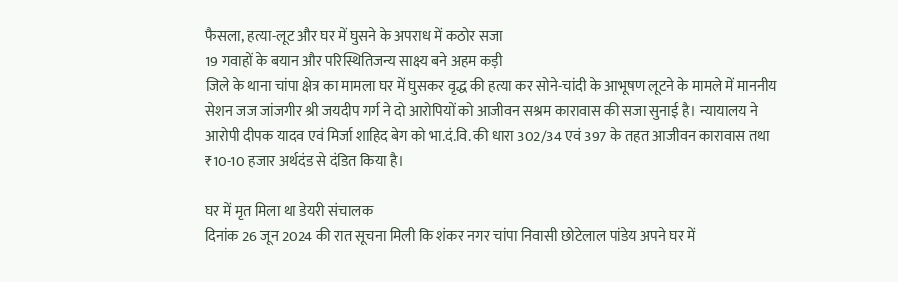फैसला, हत्या-लूट और घर में घुसने के अपराध में कठोर सजा
19 गवाहों के बयान और परिस्थितिजन्य साक्ष्य बने अहम कड़ी
जिले के थाना चांपा क्षेत्र का मामला घर में घुसकर वृद्ध की हत्या कर सोने-चांदी के आभूषण लूटने के मामले में माननीय सेशन जज जांजगीर श्री जयदीप गर्ग ने दो आरोपियों को आजीवन सश्रम कारावास की सजा सुनाई है। न्यायालय ने आरोपी दीपक यादव एवं मिर्जा शाहिद बेग को भा.दं.वि. की धारा 302/34 एवं 397 के तहत आजीवन कारावास तथा ₹10-10 हजार अर्थदंड से दंडित किया है।

घर में मृत मिला था डेयरी संचालक
दिनांक 26 जून 2024 की रात सूचना मिली कि शंकर नगर चांपा निवासी छोटेलाल पांडेय अपने घर में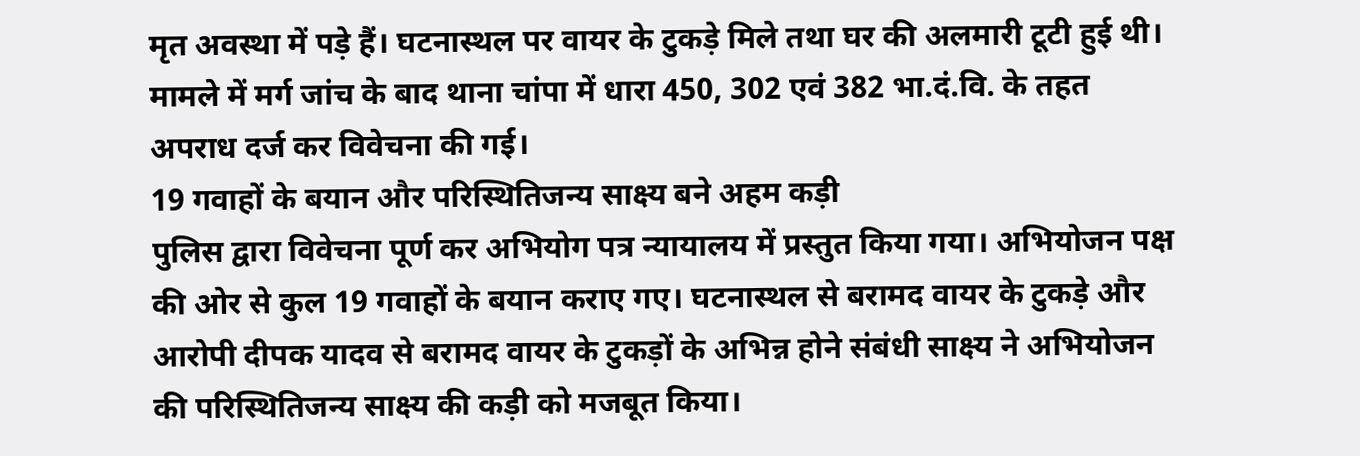मृत अवस्था में पड़े हैं। घटनास्थल पर वायर के टुकड़े मिले तथा घर की अलमारी टूटी हुई थी। मामले में मर्ग जांच के बाद थाना चांपा में धारा 450, 302 एवं 382 भा.दं.वि. के तहत अपराध दर्ज कर विवेचना की गई।
19 गवाहों के बयान और परिस्थितिजन्य साक्ष्य बने अहम कड़ी
पुलिस द्वारा विवेचना पूर्ण कर अभियोग पत्र न्यायालय में प्रस्तुत किया गया। अभियोजन पक्ष की ओर से कुल 19 गवाहों के बयान कराए गए। घटनास्थल से बरामद वायर के टुकड़े और आरोपी दीपक यादव से बरामद वायर के टुकड़ों के अभिन्न होने संबंधी साक्ष्य ने अभियोजन की परिस्थितिजन्य साक्ष्य की कड़ी को मजबूत किया।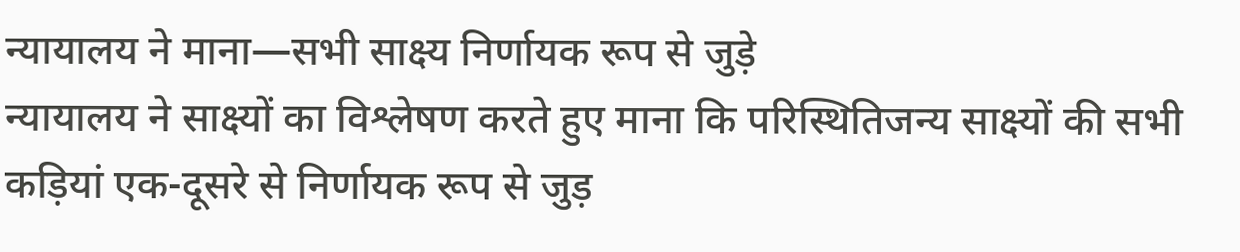न्यायालय ने माना—सभी साक्ष्य निर्णायक रूप से जुड़े
न्यायालय ने साक्ष्यों का विश्लेषण करते हुए माना कि परिस्थितिजन्य साक्ष्यों की सभी कड़ियां एक-दूसरे से निर्णायक रूप से जुड़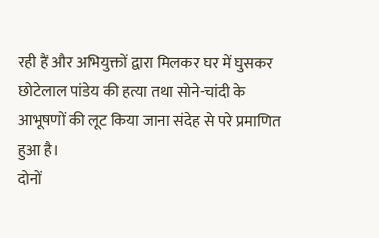रही हैं और अभियुक्तों द्वारा मिलकर घर में घुसकर छोटेलाल पांडेय की हत्या तथा सोने-चांदी के आभूषणों की लूट किया जाना संदेह से परे प्रमाणित हुआ है।
दोनों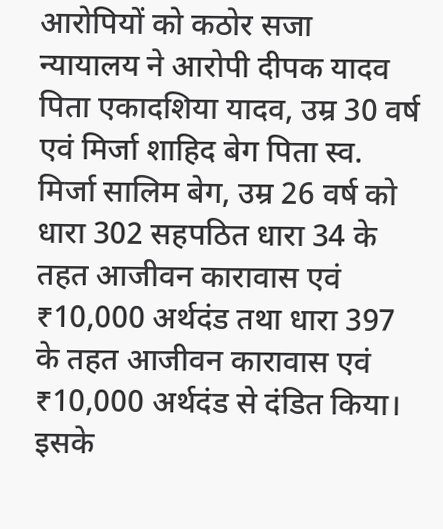आरोपियों को कठोर सजा
न्यायालय ने आरोपी दीपक यादव पिता एकादशिया यादव, उम्र 30 वर्ष एवं मिर्जा शाहिद बेग पिता स्व. मिर्जा सालिम बेग, उम्र 26 वर्ष को धारा 302 सहपठित धारा 34 के तहत आजीवन कारावास एवं ₹10,000 अर्थदंड तथा धारा 397 के तहत आजीवन कारावास एवं ₹10,000 अर्थदंड से दंडित किया।
इसके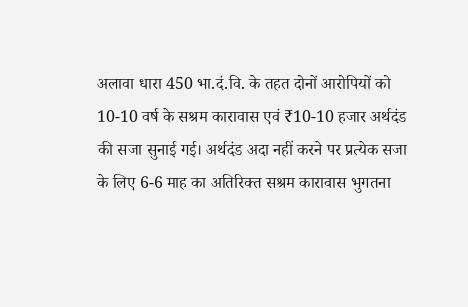अलावा धारा 450 भा.दं.वि. के तहत दोनों आरोपियों को 10-10 वर्ष के सश्रम कारावास एवं ₹10-10 हजार अर्थदंड की सजा सुनाई गई। अर्थदंड अदा नहीं करने पर प्रत्येक सजा के लिए 6-6 माह का अतिरिक्त सश्रम कारावास भुगतना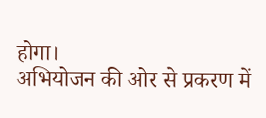होगा।
अभियोजन की ओर से प्रकरण में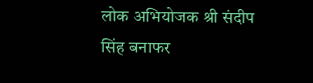लोक अभियोजक श्री संदीप सिंह बनाफर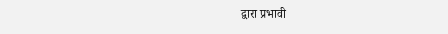द्वारा प्रभावी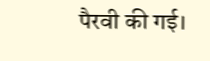पैरवी की गई।